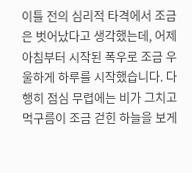이틀 전의 심리적 타격에서 조금은 벗어났다고 생각했는데, 어제 아침부터 시작된 폭우로 조금 우울하게 하루를 시작했습니다. 다행히 점심 무렵에는 비가 그치고 먹구름이 조금 걷힌 하늘을 보게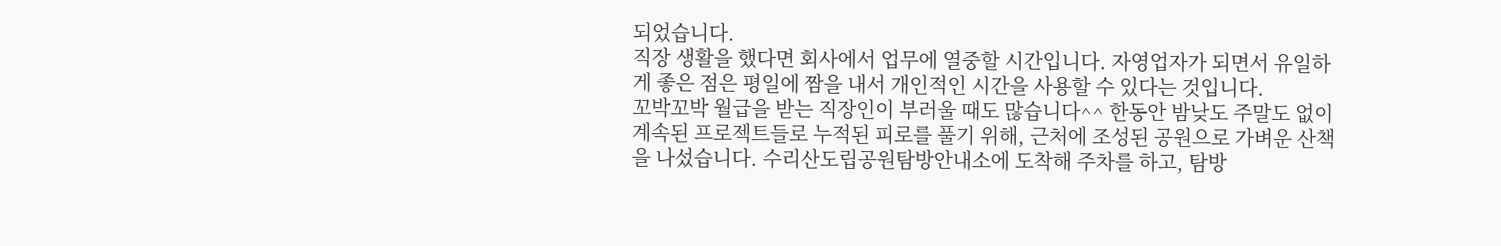되었습니다.
직장 생활을 했다면 회사에서 업무에 열중할 시간입니다. 자영업자가 되면서 유일하게 좋은 점은 평일에 짬을 내서 개인적인 시간을 사용할 수 있다는 것입니다.
꼬박꼬박 월급을 받는 직장인이 부러울 때도 많습니다^^ 한동안 밤낮도 주말도 없이 계속된 프로젝트들로 누적된 피로를 풀기 위해, 근처에 조성된 공원으로 가벼운 산책을 나섰습니다. 수리산도립공원탐방안내소에 도착해 주차를 하고, 탐방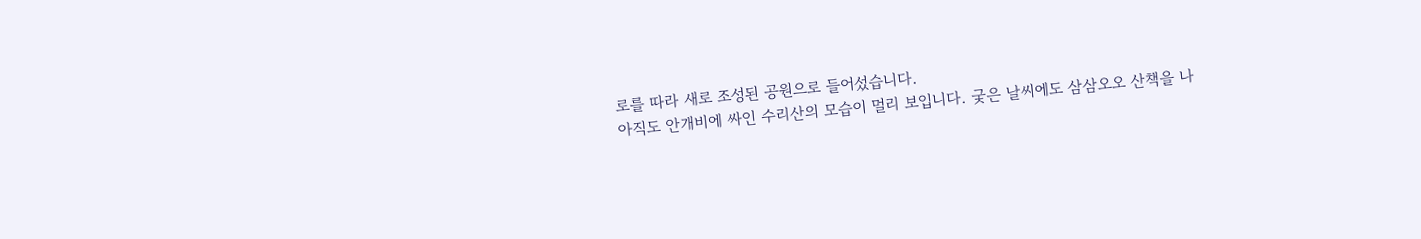로를 따라 새로 조성된 공원으로 들어섰습니다.
아직도 안개비에 싸인 수리산의 모습이 멀리 보입니다. 궂은 날씨에도 삼삼오오 산책을 나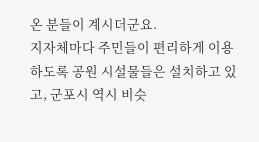온 분들이 계시더군요.
지자체마다 주민들이 편리하게 이용하도록 공원 시설물들은 설치하고 있고, 군포시 역시 비슷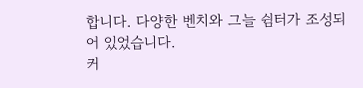합니다. 다양한 벤치와 그늘 쉼터가 조성되어 있었습니다.
커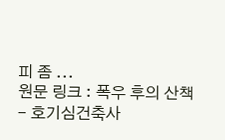피 좀 ...
원문 링크 : 폭우 후의 산책 - 호기심건축사